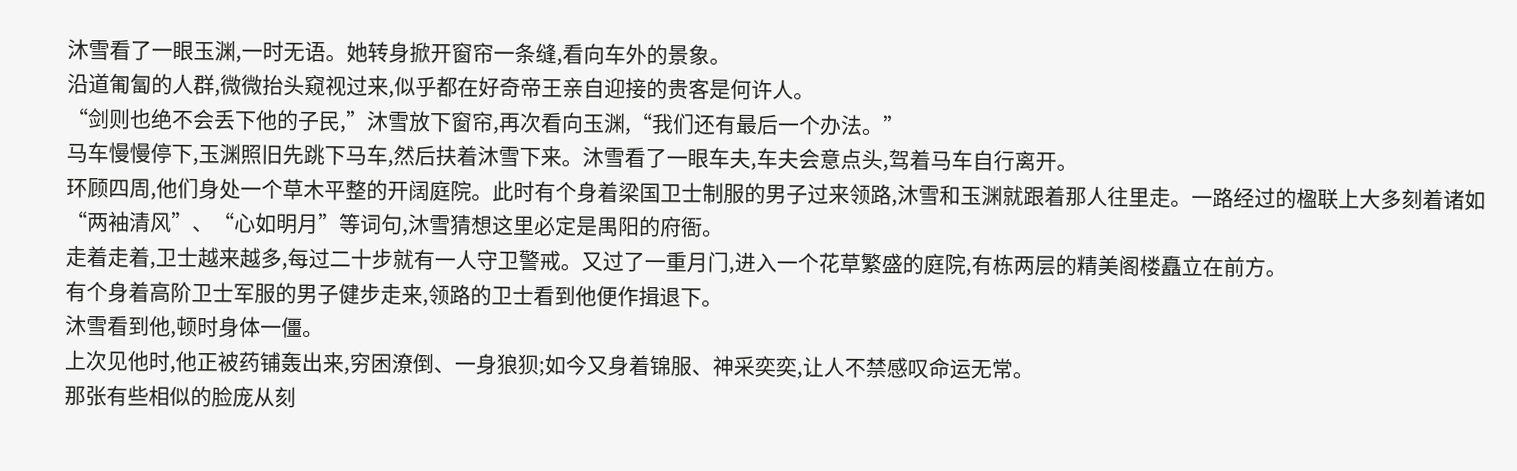沐雪看了一眼玉渊,一时无语。她转身掀开窗帘一条缝,看向车外的景象。
沿道匍匐的人群,微微抬头窥视过来,似乎都在好奇帝王亲自迎接的贵客是何许人。
“剑则也绝不会丢下他的子民,”沐雪放下窗帘,再次看向玉渊,“我们还有最后一个办法。”
马车慢慢停下,玉渊照旧先跳下马车,然后扶着沐雪下来。沐雪看了一眼车夫,车夫会意点头,驾着马车自行离开。
环顾四周,他们身处一个草木平整的开阔庭院。此时有个身着梁国卫士制服的男子过来领路,沐雪和玉渊就跟着那人往里走。一路经过的楹联上大多刻着诸如“两袖清风”、“心如明月”等词句,沐雪猜想这里必定是禺阳的府衙。
走着走着,卫士越来越多,每过二十步就有一人守卫警戒。又过了一重月门,进入一个花草繁盛的庭院,有栋两层的精美阁楼矗立在前方。
有个身着高阶卫士军服的男子健步走来,领路的卫士看到他便作揖退下。
沐雪看到他,顿时身体一僵。
上次见他时,他正被药铺轰出来,穷困潦倒、一身狼狈;如今又身着锦服、神采奕奕,让人不禁感叹命运无常。
那张有些相似的脸庞从刻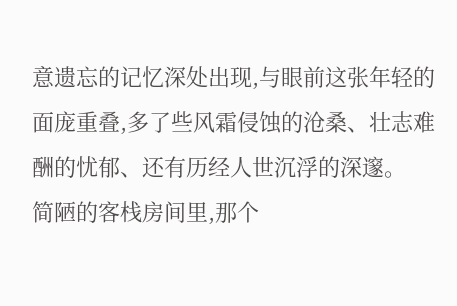意遗忘的记忆深处出现,与眼前这张年轻的面庞重叠,多了些风霜侵蚀的沧桑、壮志难酬的忧郁、还有历经人世沉浮的深邃。
简陋的客栈房间里,那个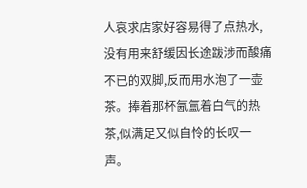人哀求店家好容易得了点热水,没有用来舒缓因长途跋涉而酸痛不已的双脚,反而用水泡了一壶茶。捧着那杯氤氲着白气的热茶,似满足又似自怜的长叹一声。